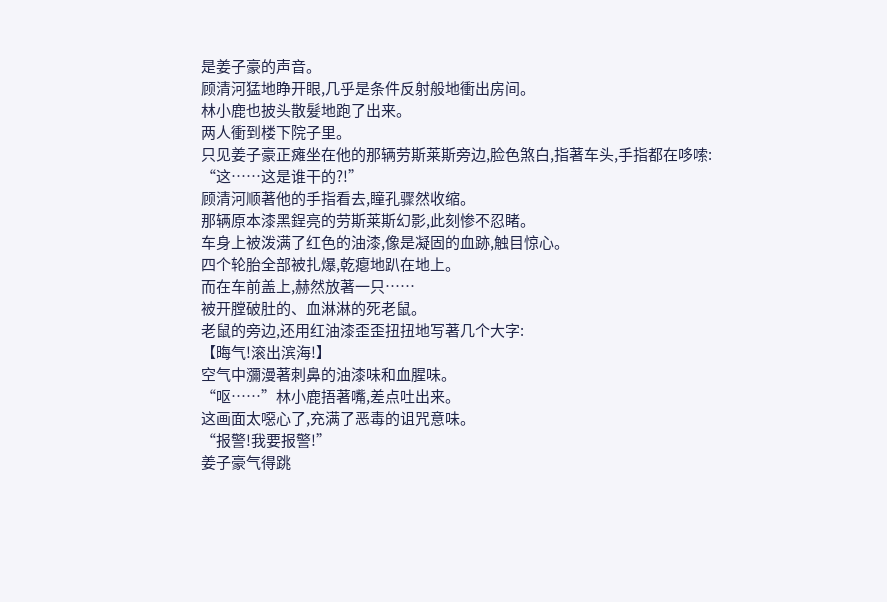是姜子豪的声音。
顾清河猛地睁开眼,几乎是条件反射般地衝出房间。
林小鹿也披头散髮地跑了出来。
两人衝到楼下院子里。
只见姜子豪正瘫坐在他的那辆劳斯莱斯旁边,脸色煞白,指著车头,手指都在哆嗦:
“这……这是谁干的?!”
顾清河顺著他的手指看去,瞳孔骤然收缩。
那辆原本漆黑鋥亮的劳斯莱斯幻影,此刻惨不忍睹。
车身上被泼满了红色的油漆,像是凝固的血跡,触目惊心。
四个轮胎全部被扎爆,乾瘪地趴在地上。
而在车前盖上,赫然放著一只……
被开膛破肚的、血淋淋的死老鼠。
老鼠的旁边,还用红油漆歪歪扭扭地写著几个大字:
【晦气!滚出滨海!】
空气中瀰漫著刺鼻的油漆味和血腥味。
“呕……”林小鹿捂著嘴,差点吐出来。
这画面太噁心了,充满了恶毒的诅咒意味。
“报警!我要报警!”
姜子豪气得跳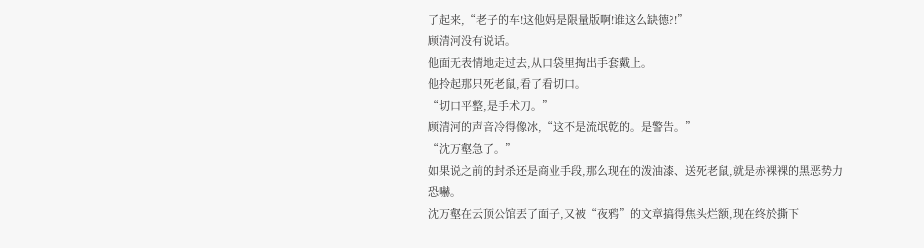了起来,“老子的车!这他妈是限量版啊!谁这么缺德?!”
顾清河没有说话。
他面无表情地走过去,从口袋里掏出手套戴上。
他拎起那只死老鼠,看了看切口。
“切口平整,是手术刀。”
顾清河的声音冷得像冰,“这不是流氓乾的。是警告。”
“沈万壑急了。”
如果说之前的封杀还是商业手段,那么现在的泼油漆、送死老鼠,就是赤裸裸的黑恶势力恐嚇。
沈万壑在云顶公馆丟了面子,又被“夜鸦”的文章搞得焦头烂额,现在终於撕下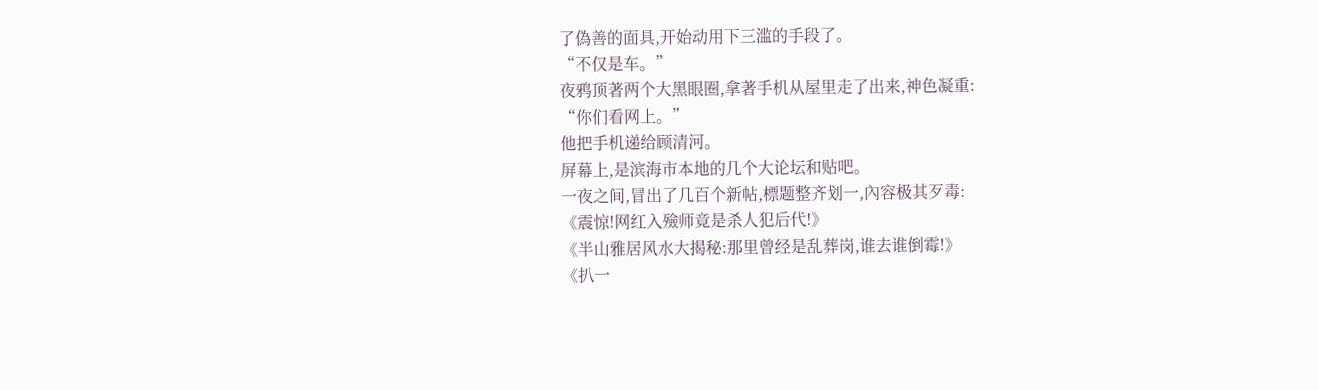了偽善的面具,开始动用下三滥的手段了。
“不仅是车。”
夜鸦顶著两个大黑眼圈,拿著手机从屋里走了出来,神色凝重:
“你们看网上。”
他把手机递给顾清河。
屏幕上,是滨海市本地的几个大论坛和贴吧。
一夜之间,冒出了几百个新帖,標题整齐划一,內容极其歹毒:
《震惊!网红入殮师竟是杀人犯后代!》
《半山雅居风水大揭秘:那里曾经是乱葬岗,谁去谁倒霉!》
《扒一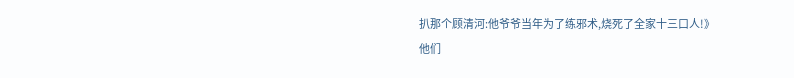扒那个顾清河:他爷爷当年为了练邪术,烧死了全家十三口人!》
他们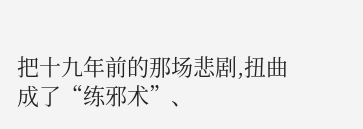把十九年前的那场悲剧,扭曲成了“练邪术”、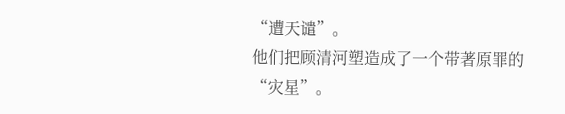“遭天谴”。
他们把顾清河塑造成了一个带著原罪的“灾星”。